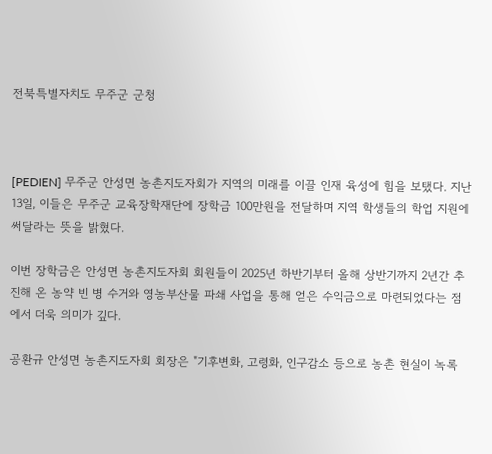전북특별자치도 무주군 군청



[PEDIEN] 무주군 안성면 농촌지도자회가 지역의 미래를 이끌 인재 육성에 힘을 보탰다. 지난 13일, 이들은 무주군 교육장학재단에 장학금 100만원을 전달하며 지역 학생들의 학업 지원에 써달라는 뜻을 밝혔다.

이번 장학금은 안성면 농촌지도자회 회원들이 2025년 하반기부터 올해 상반기까지 2년간 추진해 온 농약 빈 병 수거와 영농부산물 파쇄 사업을 통해 얻은 수익금으로 마련되었다는 점에서 더욱 의미가 깊다.

공환규 안성면 농촌지도자회 회장은 "기후변화, 고령화, 인구감소 등으로 농촌 현실이 녹록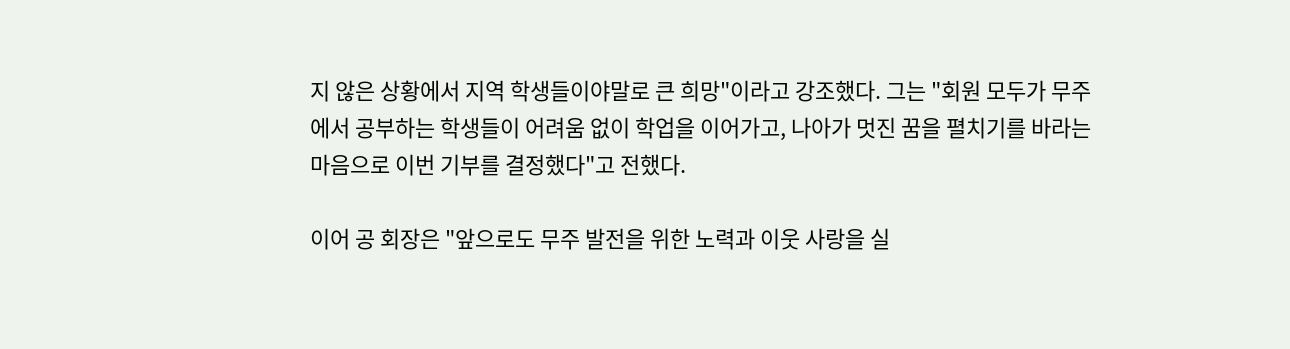지 않은 상황에서 지역 학생들이야말로 큰 희망"이라고 강조했다. 그는 "회원 모두가 무주에서 공부하는 학생들이 어려움 없이 학업을 이어가고, 나아가 멋진 꿈을 펼치기를 바라는 마음으로 이번 기부를 결정했다"고 전했다.

이어 공 회장은 "앞으로도 무주 발전을 위한 노력과 이웃 사랑을 실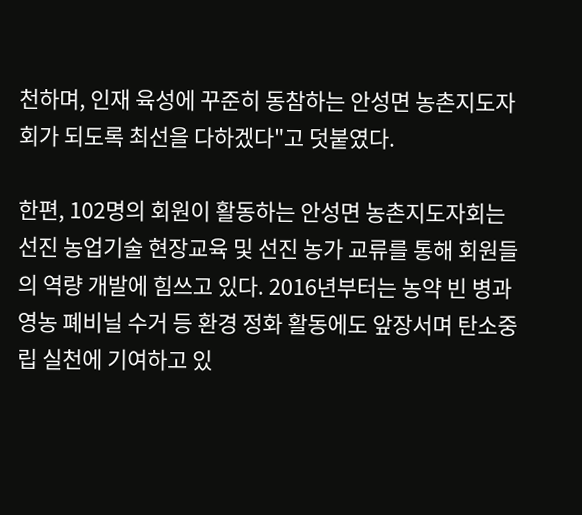천하며, 인재 육성에 꾸준히 동참하는 안성면 농촌지도자회가 되도록 최선을 다하겠다"고 덧붙였다.

한편, 102명의 회원이 활동하는 안성면 농촌지도자회는 선진 농업기술 현장교육 및 선진 농가 교류를 통해 회원들의 역량 개발에 힘쓰고 있다. 2016년부터는 농약 빈 병과 영농 폐비닐 수거 등 환경 정화 활동에도 앞장서며 탄소중립 실천에 기여하고 있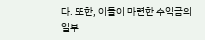다. 또한, 이들이 마련한 수익금의 일부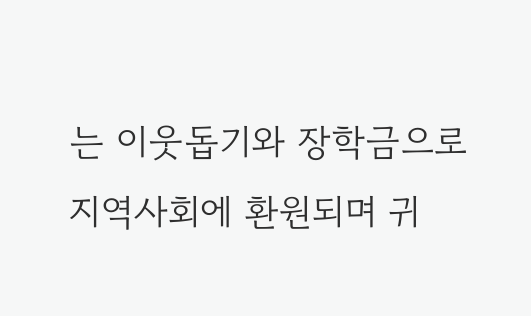는 이웃돕기와 장학금으로 지역사회에 환원되며 귀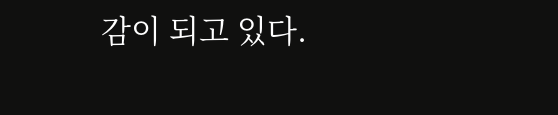감이 되고 있다.